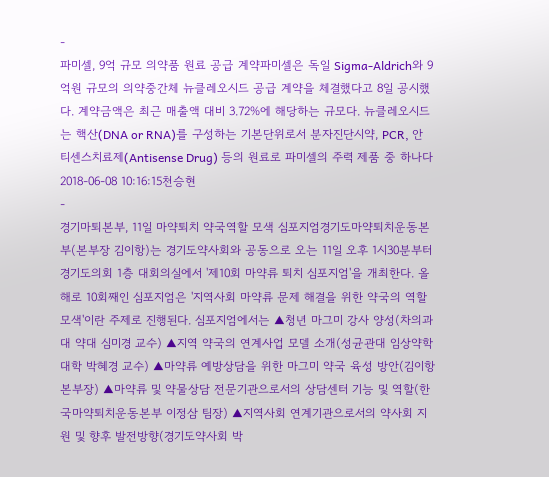-
파미셀, 9억 규모 의약품 원료 공급 계약파미셀은 독일 Sigma-Aldrich와 9억원 규모의 의약중간체 뉴클레오시드 공급 계약을 체결했다고 8일 공시했다. 계약금액은 최근 매출액 대비 3.72%에 해당하는 규모다. 뉴클레오시드는 핵산(DNA or RNA)를 구성하는 기본단위로서 분자진단시약, PCR, 안티센스치료제(Antisense Drug) 등의 원료로 파미셀의 주력 제품 중 하나다2018-06-08 10:16:15천승현
-
경기마퇴본부, 11일 마약퇴치 약국역할 모색 심포지엄경기도마약퇴치운동본부(본부장 김이항)는 경기도약사회와 공동으로 오는 11일 오후 1시30분부터 경기도의회 1층 대회의실에서 '제10회 마약류 퇴치 심포지엄'을 개최한다. 올해로 10회째인 심포지엄은 '지역사회 마약류 문제 해결을 위한 약국의 역할 모색'이란 주제로 진행된다. 심포지엄에서는 ▲청년 마그미 강사 양성(차의과대 약대 심미경 교수) ▲지역 약국의 연계사업 모델 소개(성균관대 임상약학대학 박혜경 교수) ▲마약류 예방상담을 위한 마그미 약국 육성 방안(김이항 본부장) ▲마약류 및 약물상담 전문기관으로서의 상담센터 기능 및 역할(한국마약퇴치운동본부 이정삼 팀장) ▲지역사회 연계기관으로서의 약사회 지원 및 향후 발전방향(경기도약사회 박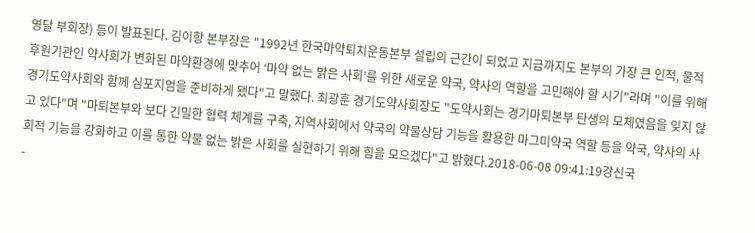영달 부회장) 등이 발표된다. 김이항 본부장은 "1992년 한국마약퇴치운동본부 설립의 근간이 되었고 지금까지도 본부의 가장 큰 인적, 물적 후원기관인 약사회가 변화된 마약환경에 맞추어 ‘마약 없는 밝은 사회’를 위한 새로운 약국, 약사의 역할을 고민해야 할 시기"라며 "이를 위해 경기도약사회와 함께 심포지엄을 준비하게 됐다"고 말했다. 최광훈 경기도약사회장도 "도약사회는 경기마퇴본부 탄생의 모체였음을 잊지 않고 있다"며 "마퇴본부와 보다 긴밀한 협력 체계를 구축, 지역사회에서 약국의 약물상담 기능을 활용한 마그미약국 역할 등을 약국, 약사의 사회적 기능을 강화하고 이를 통한 약물 없는 밝은 사회를 실현하기 위해 힘을 모으겠다"고 밝혔다.2018-06-08 09:41:19강신국
-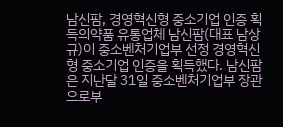남신팜, 경영혁신형 중소기업 인증 획득의약품 유통업체 남신팜(대표 남상규)이 중소벤처기업부 선정 경영혁신형 중소기업 인증을 획득했다. 남신팜은 지난달 31일 중소벤처기업부 장관으로부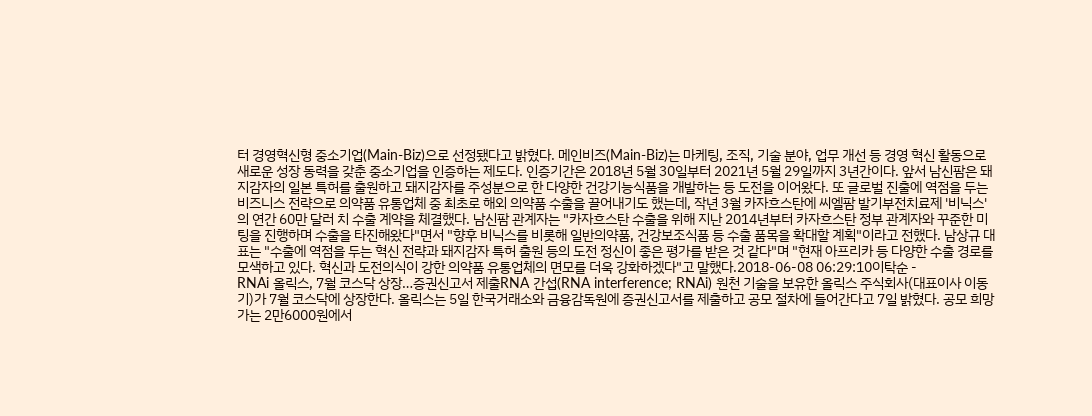터 경영혁신형 중소기업(Main-Biz)으로 선정됐다고 밝혔다. 메인비즈(Main-Biz)는 마케팅, 조직, 기술 분야, 업무 개선 등 경영 혁신 활동으로 새로운 성장 동력을 갖춘 중소기업을 인증하는 제도다. 인증기간은 2018년 5월 30일부터 2021년 5월 29일까지 3년간이다. 앞서 남신팜은 돼지감자의 일본 특허를 출원하고 돼지감자를 주성분으로 한 다양한 건강기능식품을 개발하는 등 도전을 이어왔다. 또 글로벌 진출에 역점을 두는 비즈니스 전략으로 의약품 유통업체 중 최초로 해외 의약품 수출을 끌어내기도 했는데, 작년 3월 카자흐스탄에 씨엘팜 발기부전치료제 '비닉스'의 연간 60만 달러 치 수출 계약을 체결했다. 남신팜 관계자는 "카자흐스탄 수출을 위해 지난 2014년부터 카자흐스탄 정부 관계자와 꾸준한 미팅을 진행하며 수출을 타진해왔다"면서 "향후 비닉스를 비롯해 일반의약품, 건강보조식품 등 수출 품목을 확대할 계획"이라고 전했다. 남상규 대표는 "수출에 역점을 두는 혁신 전략과 돼지감자 특허 출원 등의 도전 정신이 좋은 평가를 받은 것 같다"며 "현재 아프리카 등 다양한 수출 경로를 모색하고 있다. 혁신과 도전의식이 강한 의약품 유통업체의 면모를 더욱 강화하겠다"고 말했다.2018-06-08 06:29:10이탁순 -
RNAi 올릭스, 7월 코스닥 상장…증권신고서 제출RNA 간섭(RNA interference; RNAi) 원천 기술을 보유한 올릭스 주식회사(대표이사 이동기)가 7월 코스닥에 상장한다. 올릭스는 5일 한국거래소와 금융감독원에 증권신고서를 제출하고 공모 절차에 들어간다고 7일 밝혔다. 공모 희망가는 2만6000원에서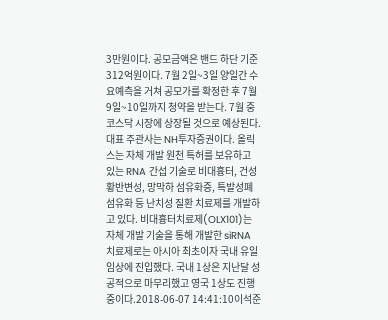3만원이다. 공모금액은 밴드 하단 기준 312억원이다. 7월 2일~3일 양일간 수요예측을 거쳐 공모가를 확정한 후 7월 9일~10일까지 청약을 받는다. 7월 중 코스닥 시장에 상장될 것으로 예상된다. 대표 주관사는 NH투자증권이다. 올릭스는 자체 개발 원천 특허를 보유하고 있는 RNA 간섭 기술로 비대흉터, 건성황반변성, 망막하 섬유화증, 특발성폐섬유화 등 난치성 질환 치료제를 개발하고 있다. 비대흉터치료제(OLX101)는 자체 개발 기술을 통해 개발한 siRNA 치료제로는 아시아 최초이자 국내 유일 임상에 진입했다. 국내 1상은 지난달 성공적으로 마무리했고 영국 1상도 진행 중이다.2018-06-07 14:41:10이석준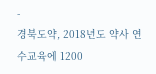-
경북도약, 2018년도 약사 연수교육에 1200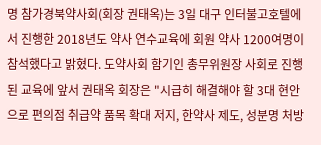명 참가경북약사회(회장 권태옥)는 3일 대구 인터불고호텔에서 진행한 2018년도 약사 연수교육에 회원 약사 1200여명이 참석했다고 밝혔다. 도약사회 함기인 총무위원장 사회로 진행된 교육에 앞서 권태옥 회장은 "시급히 해결해야 할 3대 현안 으로 편의점 취급약 품목 확대 저지, 한약사 제도, 성분명 처방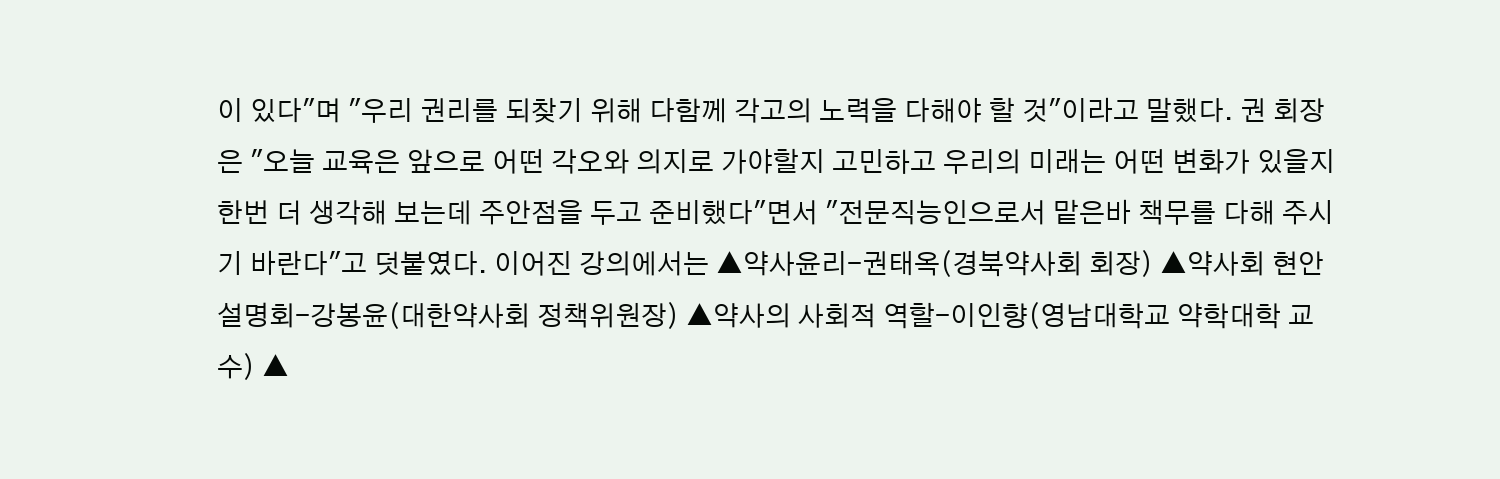이 있다"며 "우리 권리를 되찾기 위해 다함께 각고의 노력을 다해야 할 것"이라고 말했다. 권 회장은 "오늘 교육은 앞으로 어떤 각오와 의지로 가야할지 고민하고 우리의 미래는 어떤 변화가 있을지 한번 더 생각해 보는데 주안점을 두고 준비했다"면서 "전문직능인으로서 맡은바 책무를 다해 주시기 바란다"고 덧붙였다. 이어진 강의에서는 ▲약사윤리-권태옥(경북약사회 회장) ▲약사회 현안 설명회-강봉윤(대한약사회 정책위원장) ▲약사의 사회적 역할-이인향(영남대학교 약학대학 교수) ▲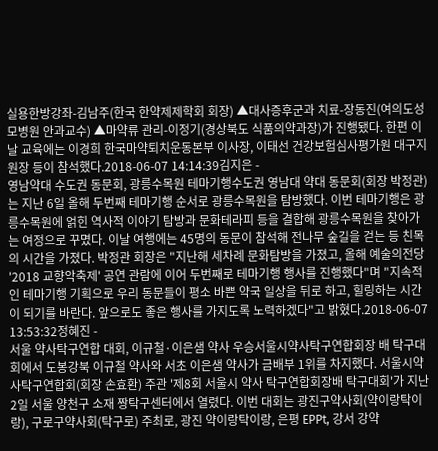실용한방강좌-김남주(한국 한약제제학회 회장) ▲대사증후군과 치료-장동진(여의도성모병원 안과교수) ▲마약류 관리-이정기(경상북도 식품의약과장)가 진행됐다. 한편 이날 교육에는 이경희 한국마약퇴치운동본부 이사장, 이태선 건강보험심사평가원 대구지원장 등이 참석했다.2018-06-07 14:14:39김지은 -
영남약대 수도권 동문회, 광릉수목원 테마기행수도권 영남대 약대 동문회(회장 박정관)는 지난 6일 올해 두번째 테마기행 순서로 광릉수목원을 탐방했다. 이번 테마기행은 광릉수목원에 얽힌 역사적 이야기 탐방과 문화테라피 등을 결합해 광릉수목원을 찾아가는 여정으로 꾸몄다. 이날 여행에는 45명의 동문이 참석해 전나무 숲길을 걷는 등 친목의 시간을 가졌다. 박정관 회장은 "지난해 세차례 문화탐방을 가졌고, 올해 예술의전당 '2018 교향악축제' 공연 관람에 이어 두번째로 테마기행 행사를 진행했다"며 "지속적인 테마기행 기획으로 우리 동문들이 평소 바쁜 약국 일상을 뒤로 하고, 힐링하는 시간이 되기를 바란다. 앞으로도 좋은 행사를 가지도록 노력하겠다"고 밝혔다.2018-06-07 13:53:32정혜진 -
서울 약사탁구연합 대회, 이규철·이은샘 약사 우승서울시약사탁구연합회장 배 탁구대회에서 도봉강북 이규철 약사와 서초 이은샘 약사가 금배부 1위를 차지했다. 서울시약사탁구연합회(회장 손효환) 주관 '제8회 서울시 약사 탁구연합회장배 탁구대회'가 지난 2일 서울 양천구 소재 짱탁구센터에서 열렸다. 이번 대회는 광진구약사회(약이랑탁이랑), 구로구약사회(탁구로) 주최로, 광진 약이랑탁이랑, 은평 EPPt, 강서 강약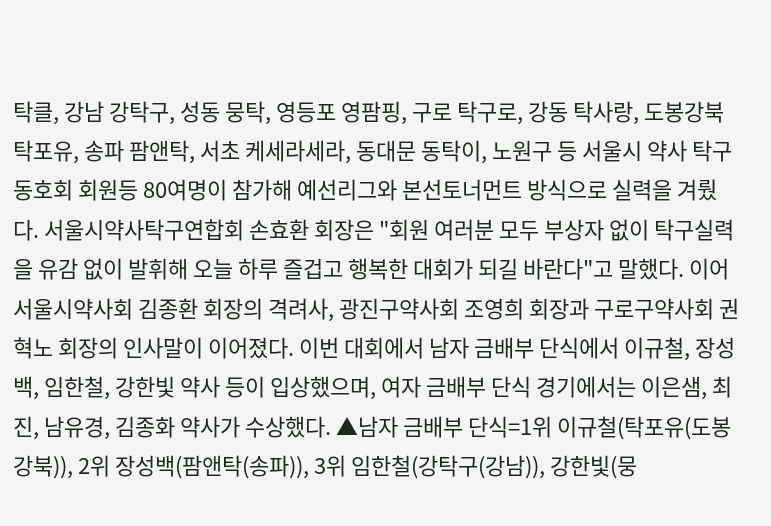탁클, 강남 강탁구, 성동 뭉탁, 영등포 영팜핑, 구로 탁구로, 강동 탁사랑, 도봉강북 탁포유, 송파 팜앤탁, 서초 케세라세라, 동대문 동탁이, 노원구 등 서울시 약사 탁구동호회 회원등 80여명이 참가해 예선리그와 본선토너먼트 방식으로 실력을 겨뤘다. 서울시약사탁구연합회 손효환 회장은 "회원 여러분 모두 부상자 없이 탁구실력을 유감 없이 발휘해 오늘 하루 즐겁고 행복한 대회가 되길 바란다"고 말했다. 이어 서울시약사회 김종환 회장의 격려사, 광진구약사회 조영희 회장과 구로구약사회 권혁노 회장의 인사말이 이어졌다. 이번 대회에서 남자 금배부 단식에서 이규철, 장성백, 임한철, 강한빛 약사 등이 입상했으며, 여자 금배부 단식 경기에서는 이은샘, 최진, 남유경, 김종화 약사가 수상했다. ▲남자 금배부 단식=1위 이규철(탁포유(도봉강북)), 2위 장성백(팜앤탁(송파)), 3위 임한철(강탁구(강남)), 강한빛(뭉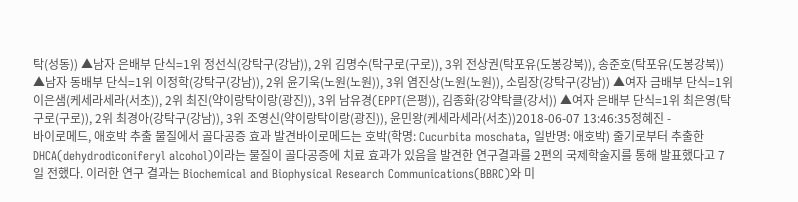탁(성동)) ▲남자 은배부 단식=1위 정선식(강탁구(강남)), 2위 김명수(탁구로(구로)), 3위 전상권(탁포유(도봉강북)), 송준호(탁포유(도봉강북)) ▲남자 동배부 단식=1위 이정학(강탁구(강남)), 2위 윤기욱(노원(노원)), 3위 염진상(노원(노원)), 소림장(강탁구(강남)) ▲여자 금배부 단식=1위 이은샘(케세라세라(서초)), 2위 최진(약이랑탁이랑(광진)), 3위 남유경(EPPT(은평)), 김종화(강약탁클(강서)) ▲여자 은배부 단식=1위 최은영(탁구로(구로)), 2위 최경아(강탁구(강남)), 3위 조영신(약이랑탁이랑(광진)), 윤민왕(케세라세라(서초))2018-06-07 13:46:35정혜진 -
바이로메드, 애호박 추출 물질에서 골다공증 효과 발견바이로메드는 호박(학명: Cucurbita moschata, 일반명: 애호박) 줄기로부터 추출한 DHCA(dehydrodiconiferyl alcohol)이라는 물질이 골다공증에 치료 효과가 있음을 발견한 연구결과를 2편의 국제학술지를 통해 발표했다고 7일 전했다. 이러한 연구 결과는 Biochemical and Biophysical Research Communications(BBRC)와 미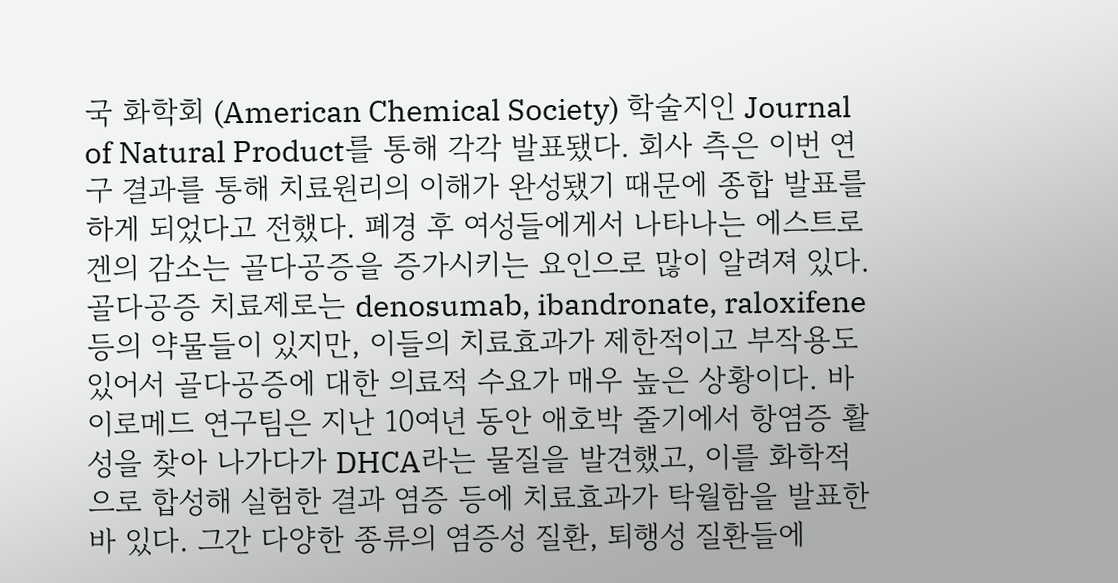국 화학회 (American Chemical Society) 학술지인 Journal of Natural Product를 통해 각각 발표됐다. 회사 측은 이번 연구 결과를 통해 치료원리의 이해가 완성됐기 때문에 종합 발표를 하게 되었다고 전했다. 폐경 후 여성들에게서 나타나는 에스트로겐의 감소는 골다공증을 증가시키는 요인으로 많이 알려져 있다. 골다공증 치료제로는 denosumab, ibandronate, raloxifene등의 약물들이 있지만, 이들의 치료효과가 제한적이고 부작용도 있어서 골다공증에 대한 의료적 수요가 매우 높은 상황이다. 바이로메드 연구팀은 지난 10여년 동안 애호박 줄기에서 항염증 활성을 찾아 나가다가 DHCA라는 물질을 발견했고, 이를 화학적으로 합성해 실험한 결과 염증 등에 치료효과가 탁월함을 발표한 바 있다. 그간 다양한 종류의 염증성 질환, 퇴행성 질환들에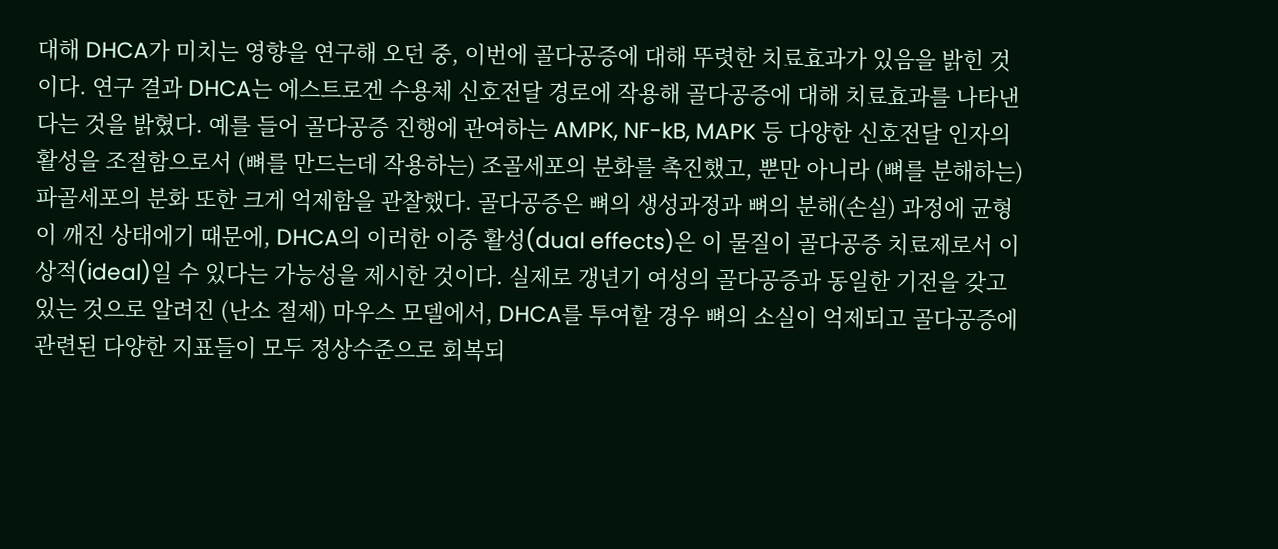대해 DHCA가 미치는 영향을 연구해 오던 중, 이번에 골다공증에 대해 뚜렷한 치료효과가 있음을 밝힌 것이다. 연구 결과 DHCA는 에스트로겐 수용체 신호전달 경로에 작용해 골다공증에 대해 치료효과를 나타낸다는 것을 밝혔다. 예를 들어 골다공증 진행에 관여하는 AMPK, NF-kB, MAPK 등 다양한 신호전달 인자의 활성을 조절함으로서 (뼈를 만드는데 작용하는) 조골세포의 분화를 촉진했고, 뿐만 아니라 (뼈를 분해하는) 파골세포의 분화 또한 크게 억제함을 관찰했다. 골다공증은 뼈의 생성과정과 뼈의 분해(손실) 과정에 균형이 깨진 상태에기 때문에, DHCA의 이러한 이중 활성(dual effects)은 이 물질이 골다공증 치료제로서 이상적(ideal)일 수 있다는 가능성을 제시한 것이다. 실제로 갱년기 여성의 골다공증과 동일한 기전을 갖고 있는 것으로 알려진 (난소 절제) 마우스 모델에서, DHCA를 투여할 경우 뼈의 소실이 억제되고 골다공증에 관련된 다양한 지표들이 모두 정상수준으로 회복되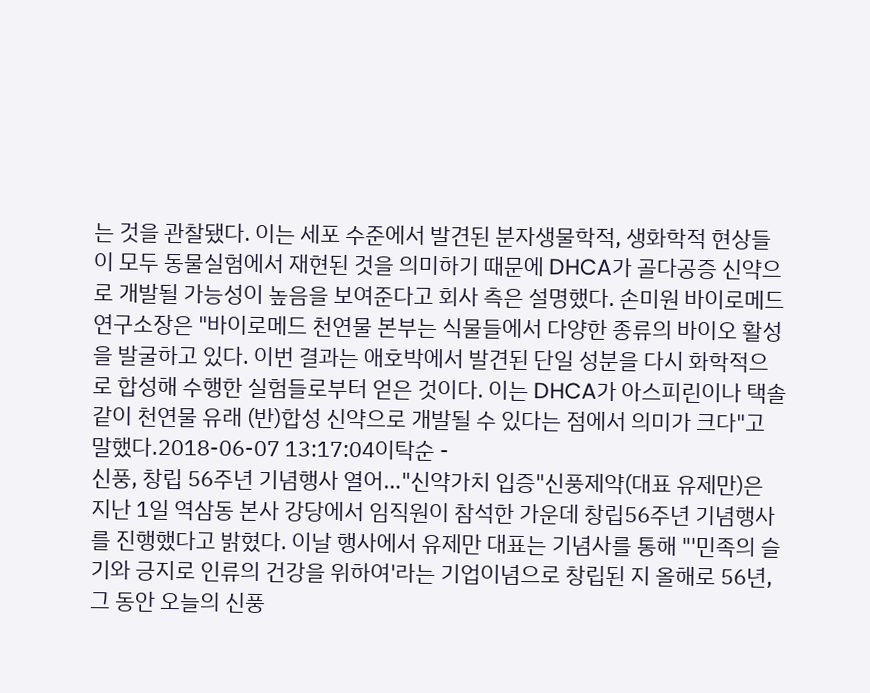는 것을 관찰됐다. 이는 세포 수준에서 발견된 분자생물학적, 생화학적 현상들이 모두 동물실험에서 재현된 것을 의미하기 때문에 DHCA가 골다공증 신약으로 개발될 가능성이 높음을 보여준다고 회사 측은 설명했다. 손미원 바이로메드 연구소장은 "바이로메드 천연물 본부는 식물들에서 다양한 종류의 바이오 활성을 발굴하고 있다. 이번 결과는 애호박에서 발견된 단일 성분을 다시 화학적으로 합성해 수행한 실험들로부터 얻은 것이다. 이는 DHCA가 아스피린이나 택솔같이 천연물 유래 (반)합성 신약으로 개발될 수 있다는 점에서 의미가 크다"고 말했다.2018-06-07 13:17:04이탁순 -
신풍, 창립 56주년 기념행사 열어…"신약가치 입증"신풍제약(대표 유제만)은 지난 1일 역삼동 본사 강당에서 임직원이 참석한 가운데 창립56주년 기념행사를 진행했다고 밝혔다. 이날 행사에서 유제만 대표는 기념사를 통해 "'민족의 슬기와 긍지로 인류의 건강을 위하여'라는 기업이념으로 창립된 지 올해로 56년, 그 동안 오늘의 신풍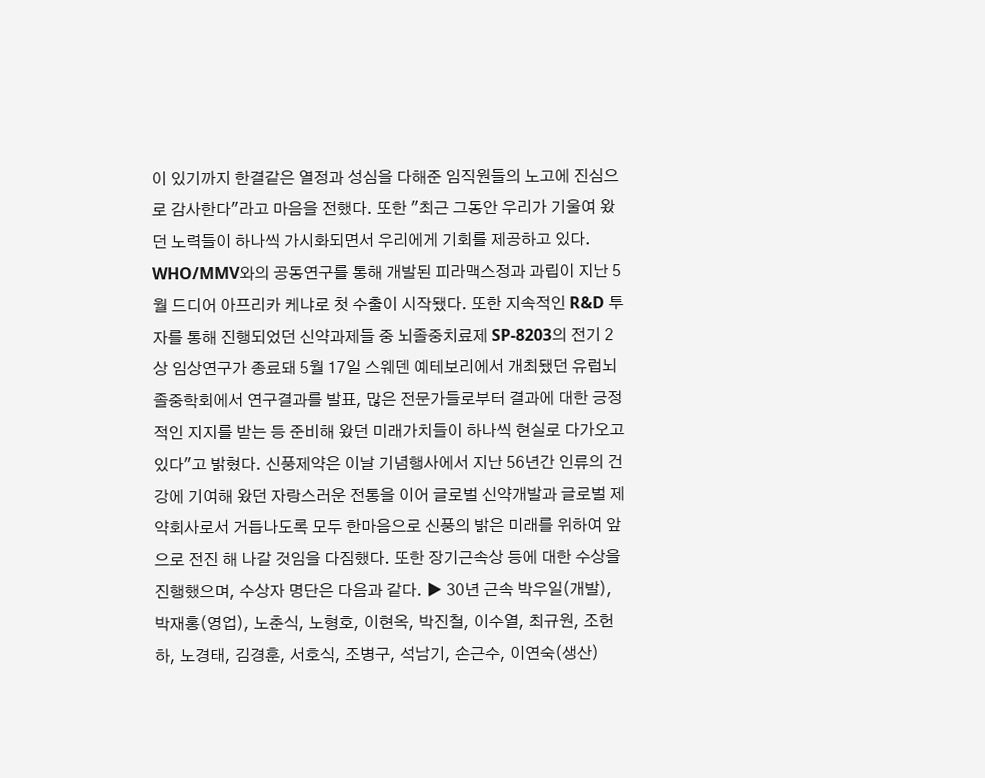이 있기까지 한결같은 열정과 성심을 다해준 임직원들의 노고에 진심으로 감사한다"라고 마음을 전했다. 또한 "최근 그동안 우리가 기울여 왔던 노력들이 하나씩 가시화되면서 우리에게 기회를 제공하고 있다. WHO/MMV와의 공동연구를 통해 개발된 피라맥스정과 과립이 지난 5월 드디어 아프리카 케냐로 첫 수출이 시작됐다. 또한 지속적인 R&D 투자를 통해 진행되었던 신약과제들 중 뇌졸중치료제 SP-8203의 전기 2상 임상연구가 종료돼 5월 17일 스웨덴 예테보리에서 개최됐던 유럽뇌졸중학회에서 연구결과를 발표, 많은 전문가들로부터 결과에 대한 긍정적인 지지를 받는 등 준비해 왔던 미래가치들이 하나씩 현실로 다가오고 있다"고 밝혔다. 신풍제약은 이날 기념행사에서 지난 56년간 인류의 건강에 기여해 왔던 자랑스러운 전통을 이어 글로벌 신약개발과 글로벌 제약회사로서 거듭나도록 모두 한마음으로 신풍의 밝은 미래를 위하여 앞으로 전진 해 나갈 것임을 다짐했다. 또한 장기근속상 등에 대한 수상을 진행했으며, 수상자 명단은 다음과 같다. ▶ 30년 근속 박우일(개발), 박재홍(영업), 노춘식, 노형호, 이현옥, 박진철, 이수열, 최규원, 조헌하, 노경태, 김경훈, 서호식, 조병구, 석남기, 손근수, 이연숙(생산)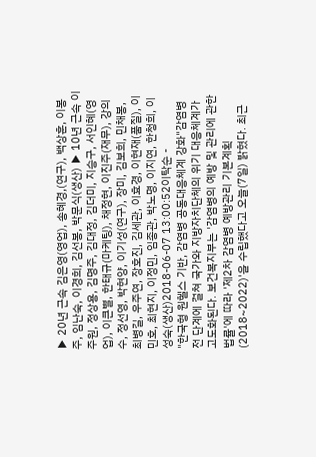▶ 20년 근속 김은영(영업), 송혜경,(연구), 백상훈, 이봉주, 임난숙, 이경희, 김선봉, 박문식(생산) ▶ 10년 근속 이주원, 정상용, 김명주, 김대정, 김더미, 지승구, 서인혜(영업), 이큰별, 한태규(마케팅), 채정현, 이진주(재무), 강의수, 정선영, 박현양, 이기성(연구), 장미, 김보희, 민채봉, 최병길, 우주연, 장호진, 김세관, 이효경, 이현재(품질), 이민호, 최현지, 이정민, 임종관, 박노명, 이지연, 한청희, 이성숙(생산)2018-06-07 13:00:52이탁순 -
"한국형 원헬스 기반, 감염병 공동대응체계 강화"감염병 전 단계에 걸쳐 국가와 지방자치단체의 위기 대응체계가 고도화된다. 보건복지부는 '감염병의 예방 및 관리에 관한 법률'에 따라 '제2차 감염병 예방관리 기본계획(2018~2022)'을 수립했다고 오늘(7일) 밝혔다. 최근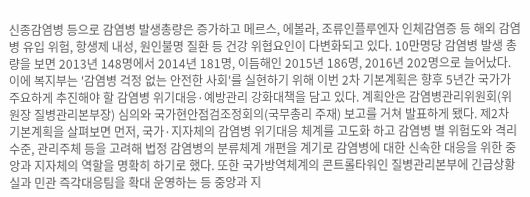신종감염병 등으로 감염병 발생총량은 증가하고 메르스, 에볼라, 조류인플루엔자 인체감염증 등 해외 감염병 유입 위험, 항생제 내성, 원인불명 질환 등 건강 위협요인이 다변화되고 있다. 10만명당 감염병 발생 총량을 보면 2013년 148명에서 2014년 181명, 이듬해인 2015년 186명, 2016년 202명으로 늘어났다. 이에 복지부는 '감염병 걱정 없는 안전한 사회'를 실현하기 위해 이번 2차 기본계획은 향후 5년간 국가가 주요하게 추진해야 할 감염병 위기대응·예방관리 강화대책을 담고 있다. 계획안은 감염병관리위원회(위원장 질병관리본부장) 심의와 국가현안점검조정회의(국무총리 주재) 보고를 거쳐 발표하게 됐다. 제2차 기본계획을 살펴보면 먼저, 국가·지자체의 감염병 위기대응 체계를 고도화 하고 감염병 별 위험도와 격리수준, 관리주체 등을 고려해 법정 감염병의 분류체계 개편을 계기로 감염병에 대한 신속한 대응을 위한 중앙과 지자체의 역할을 명확히 하기로 했다. 또한 국가방역체계의 콘트롤타워인 질병관리본부에 긴급상황실과 민관 즉각대응팀을 확대 운영하는 등 중앙과 지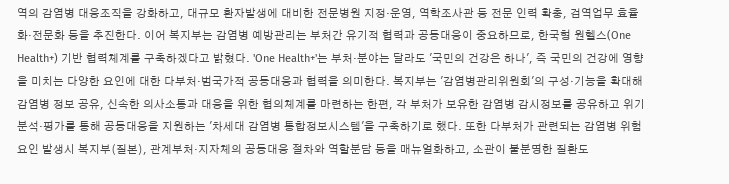역의 감염병 대응조직을 강화하고, 대규모 환자발생에 대비한 전문병원 지정·운영, 역학조사관 등 전문 인력 확충, 검역업무 효율화·전문화 등을 추진한다. 이어 복지부는 감염병 예방관리는 부처간 유기적 협력과 공동대응이 중요하므로, 한국형 원헬스(One Health+) 기반 협력체계를 구축하겠다고 밝혔다. 'One Health+'는 부처·분야는 달라도 '국민의 건강은 하나', 즉 국민의 건강에 영향을 미치는 다양한 요인에 대한 다부처·범국가적 공동대응과 협력을 의미한다. 복지부는 '감염병관리위원회'의 구성·기능을 확대해 감염병 정보 공유, 신속한 의사소통과 대응을 위한 협의체계를 마련하는 한편, 각 부처가 보유한 감염병 감시정보를 공유하고 위기분석·평가를 통해 공동대응을 지원하는 '차세대 감염병 통합정보시스템'을 구축하기로 했다. 또한 다부처가 관련되는 감염병 위험요인 발생시 복지부(질본), 관계부처·지자체의 공동대응 절차와 역할분담 등을 매뉴얼화하고, 소관이 불분명한 질환도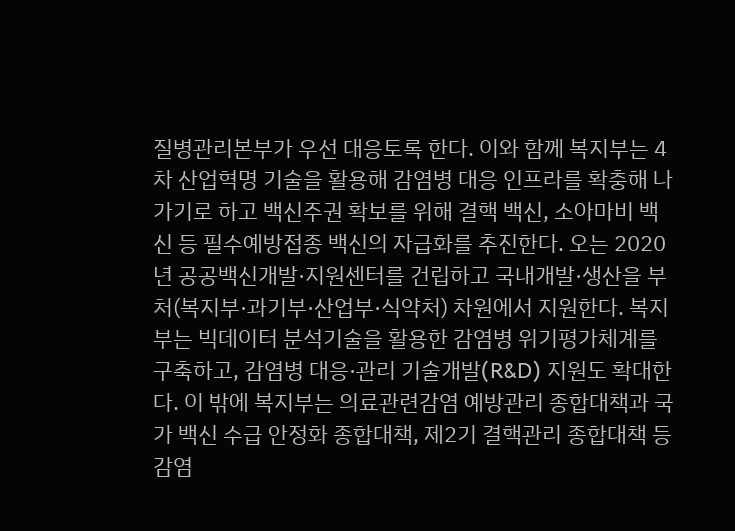질병관리본부가 우선 대응토록 한다. 이와 함께 복지부는 4차 산업혁명 기술을 활용해 감염병 대응 인프라를 확충해 나가기로 하고 백신주권 확보를 위해 결핵 백신, 소아마비 백신 등 필수예방접종 백신의 자급화를 추진한다. 오는 2020년 공공백신개발·지원센터를 건립하고 국내개발·생산을 부처(복지부·과기부·산업부·식약처) 차원에서 지원한다. 복지부는 빅데이터 분석기술을 활용한 감염병 위기평가체계를 구축하고, 감염병 대응·관리 기술개발(R&D) 지원도 확대한다. 이 밖에 복지부는 의료관련감염 예방관리 종합대책과 국가 백신 수급 안정화 종합대책, 제2기 결핵관리 종합대책 등 감염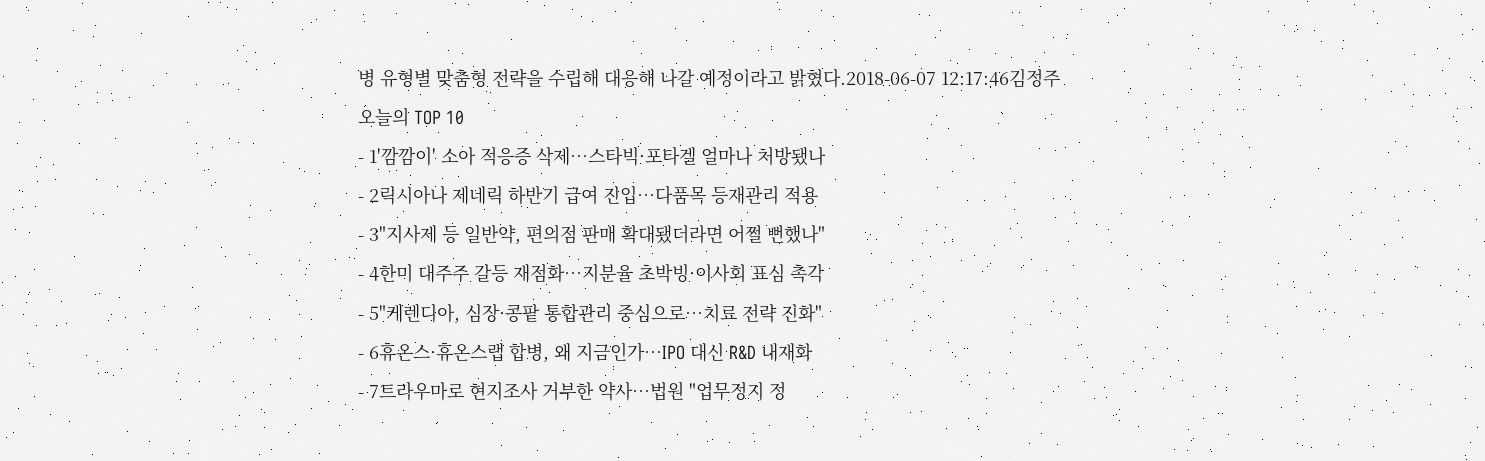병 유형별 맞춤형 전략을 수립해 대응해 나갈 예정이라고 밝혔다.2018-06-07 12:17:46김정주
오늘의 TOP 10
- 1'깜깜이' 소아 적응증 삭제…스타빅·포타겔 얼마나 처방됐나
- 2릭시아나 제네릭 하반기 급여 진입…다품목 등재관리 적용
- 3"지사제 등 일반약, 편의점 판매 확대됐더라면 어쩔 뻔했나"
- 4한미 대주주 갈등 재점화…지분율 초박빙·이사회 표심 촉각
- 5"케렌디아, 심장·콩팥 통합관리 중심으로…치료 전략 진화"
- 6휴온스·휴온스랩 합병, 왜 지금인가…IPO 대신 R&D 내재화
- 7트라우마로 현지조사 거부한 약사…법원 "업무정지 정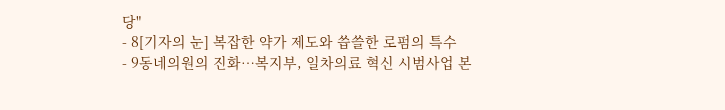당"
- 8[기자의 눈] 복잡한 약가 제도와 씁쓸한 로펌의 특수
- 9동네의원의 진화…복지부, 일차의료 혁신 시범사업 본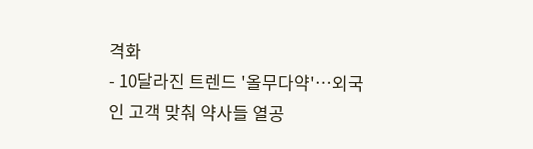격화
- 10달라진 트렌드 '올무다약'…외국인 고객 맞춰 약사들 열공